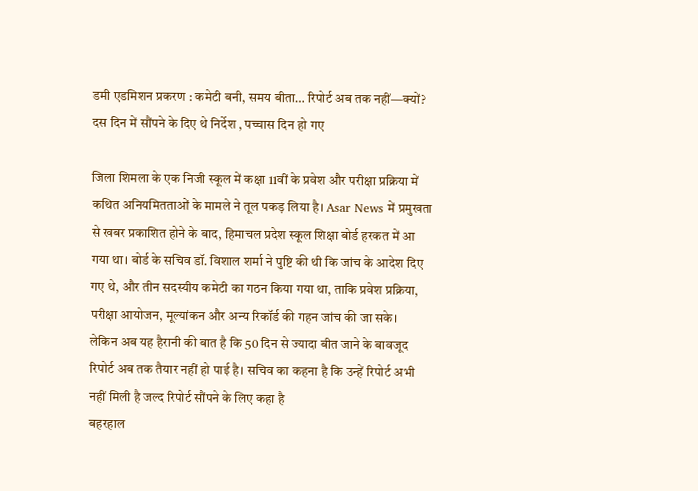डमी एडमिशन प्रकरण : कमेटी बनी, समय बीता… रिपोर्ट अब तक नहीं—क्यों?
दस दिन में सौंपने के दिए थे निर्देश , पच्चास दिन हो गए

जिला शिमला के एक निजी स्कूल में कक्षा 11वीं के प्रवेश और परीक्षा प्रक्रिया में कथित अनियमितताओं के मामले ने तूल पकड़ लिया है। Asar News में प्रमुखता से खबर प्रकाशित होने के बाद, हिमाचल प्रदेश स्कूल शिक्षा बोर्ड हरकत में आ गया था। बोर्ड के सचिव डॉ. विशाल शर्मा ने पुष्टि की थी कि जांच के आदेश दिए गए थे, और तीन सदस्यीय कमेटी का गठन किया गया था, ताकि प्रवेश प्रक्रिया, परीक्षा आयोजन, मूल्यांकन और अन्य रिकॉर्ड की गहन जांच की जा सके।
लेकिन अब यह हैरानी की बात है कि 50 दिन से ज्यादा बीत जाने के बावजूद रिपोर्ट अब तक तैयार नहीं हो पाई है। सचिव का कहना है कि उन्हें रिपोर्ट अभी नहीं मिली है जल्द रिपोर्ट सौंपने के लिए कहा है
बहरहाल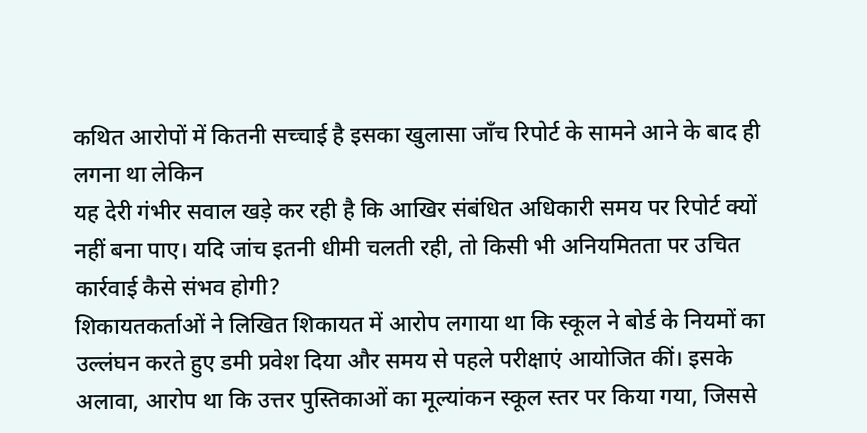कथित आरोपों में कितनी सच्चाई है इसका खुलासा जाँच रिपोर्ट के सामने आने के बाद ही लगना था लेकिन
यह देरी गंभीर सवाल खड़े कर रही है कि आखिर संबंधित अधिकारी समय पर रिपोर्ट क्यों नहीं बना पाए। यदि जांच इतनी धीमी चलती रही, तो किसी भी अनियमितता पर उचित कार्रवाई कैसे संभव होगी?
शिकायतकर्ताओं ने लिखित शिकायत में आरोप लगाया था कि स्कूल ने बोर्ड के नियमों का उल्लंघन करते हुए डमी प्रवेश दिया और समय से पहले परीक्षाएं आयोजित कीं। इसके अलावा, आरोप था कि उत्तर पुस्तिकाओं का मूल्यांकन स्कूल स्तर पर किया गया, जिससे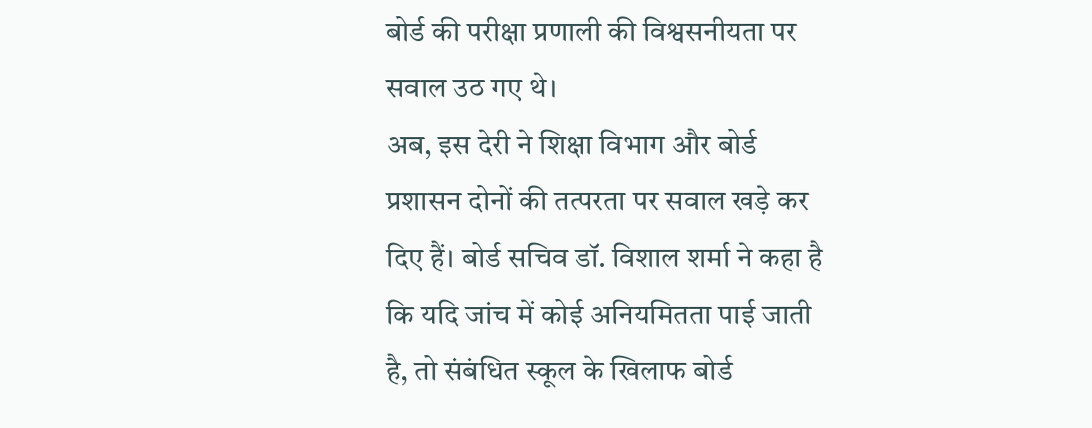बोर्ड की परीक्षा प्रणाली की विश्वसनीयता पर सवाल उठ गए थे।
अब, इस देरी ने शिक्षा विभाग और बोर्ड प्रशासन दोनों की तत्परता पर सवाल खड़े कर दिए हैं। बोर्ड सचिव डॉ. विशाल शर्मा ने कहा है कि यदि जांच में कोई अनियमितता पाई जाती है, तो संबंधित स्कूल के खिलाफ बोर्ड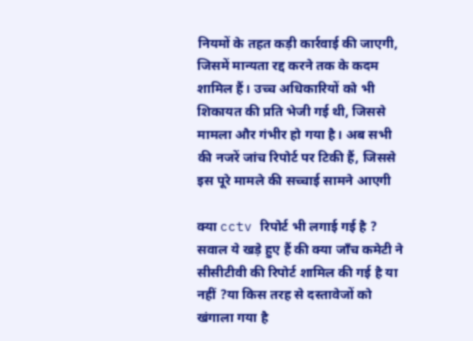नियमों के तहत कड़ी कार्रवाई की जाएगी, जिसमें मान्यता रद्द करने तक के कदम शामिल हैं। उच्च अधिकारियों को भी शिकायत की प्रति भेजी गई थी, जिससे मामला और गंभीर हो गया है। अब सभी की नजरें जांच रिपोर्ट पर टिकी हैं, जिससे इस पूरे मामले की सच्चाई सामने आएगी

क्या cctv रिपोर्ट भी लगाई गई है ?
सवाल ये खड़े हुए हैं की क्या जाँच कमेटी ने सीसीटीवी की रिपोर्ट शामिल की गई है या नहीं ?या किस तरह से दस्तावेजों को खंगाला गया है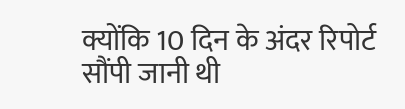क्योंकि 10 दिन के अंदर रिपोर्ट सौंपी जानी थी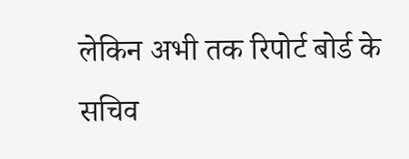लेकिन अभी तक रिपोर्ट बोर्ड के सचिव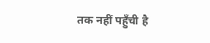तक नहीं पहुँची है